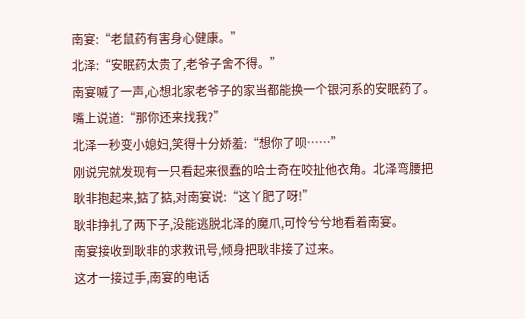南宴:“老鼠药有害身心健康。”
北泽:“安眠药太贵了,老爷子舍不得。”
南宴嘁了一声,心想北家老爷子的家当都能换一个银河系的安眠药了。嘴上说道:“那你还来找我?”
北泽一秒变小媳妇,笑得十分娇羞:“想你了呗……”
刚说完就发现有一只看起来很蠢的哈士奇在咬扯他衣角。北泽弯腰把耿非抱起来,掂了掂,对南宴说:“这丫肥了呀!”
耿非挣扎了两下子,没能逃脱北泽的魔爪,可怜兮兮地看着南宴。
南宴接收到耿非的求救讯号,倾身把耿非接了过来。
这才一接过手,南宴的电话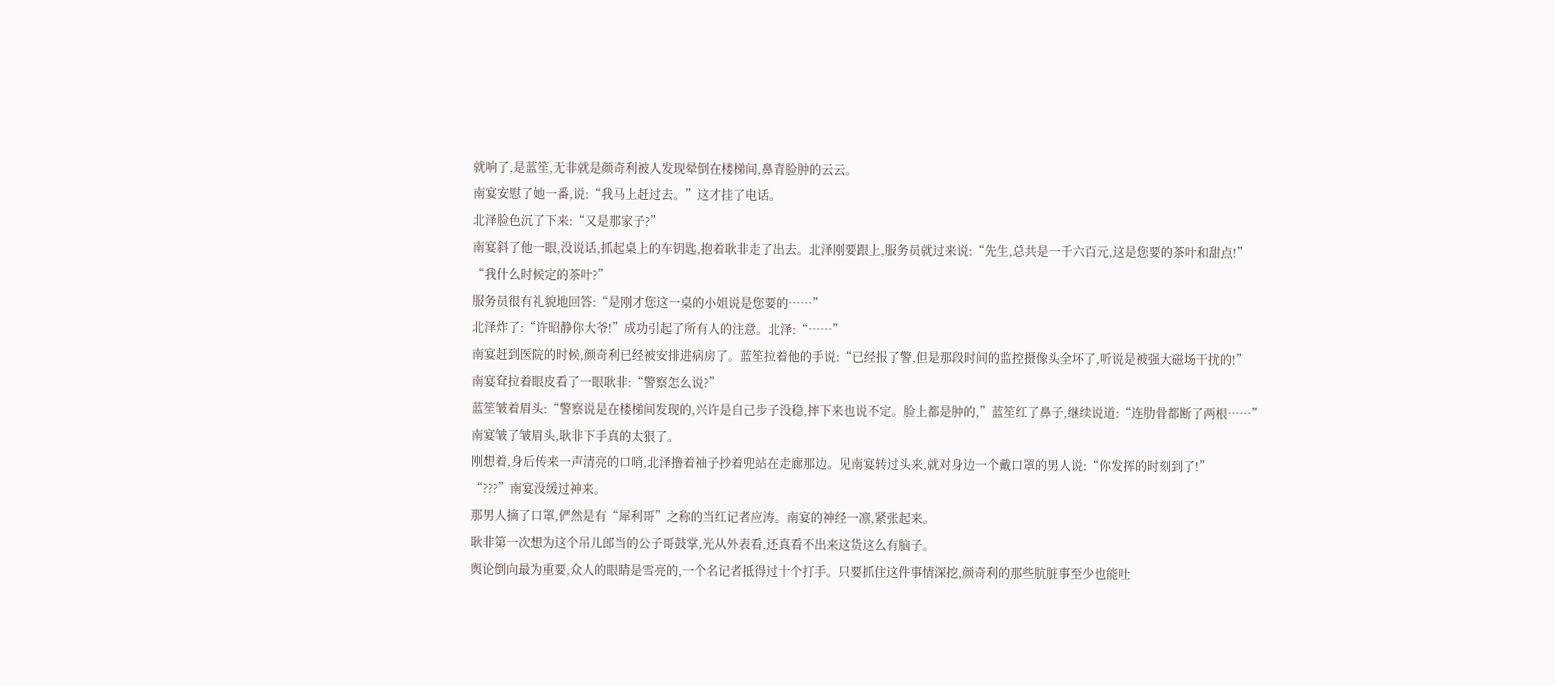就响了,是蓝笙,无非就是颜奇利被人发现晕倒在楼梯间,鼻青脸肿的云云。
南宴安慰了她一番,说:“我马上赶过去。”这才挂了电话。
北泽脸色沉了下来:“又是那家子?”
南宴斜了他一眼,没说话,抓起桌上的车钥匙,抱着耿非走了出去。北泽刚要跟上,服务员就过来说:“先生,总共是一千六百元,这是您要的茶叶和甜点!”
“我什么时候定的茶叶?”
服务员很有礼貌地回答:“是刚才您这一桌的小姐说是您要的……”
北泽炸了:“许昭静你大爷!”成功引起了所有人的注意。北泽:“……”
南宴赶到医院的时候,颜奇利已经被安排进病房了。蓝笙拉着他的手说:“已经报了警,但是那段时间的监控摄像头全坏了,听说是被强大磁场干扰的!”
南宴耷拉着眼皮看了一眼耿非:“警察怎么说?”
蓝笙皱着眉头:“警察说是在楼梯间发现的,兴许是自己步子没稳,摔下来也说不定。脸上都是肿的,”蓝笙红了鼻子,继续说道:“连肋骨都断了两根……”
南宴皱了皱眉头,耿非下手真的太狠了。
刚想着,身后传来一声清亮的口哨,北泽撸着袖子抄着兜站在走廊那边。见南宴转过头来,就对身边一个戴口罩的男人说:“你发挥的时刻到了!”
“???”南宴没缓过神来。
那男人摘了口罩,俨然是有“犀利哥”之称的当红记者应涛。南宴的神经一凛,紧张起来。
耿非第一次想为这个吊儿郎当的公子哥鼓掌,光从外表看,还真看不出来这货这么有脑子。
舆论倒向最为重要,众人的眼睛是雪亮的,一个名记者抵得过十个打手。只要抓住这件事情深挖,颜奇利的那些肮脏事至少也能吐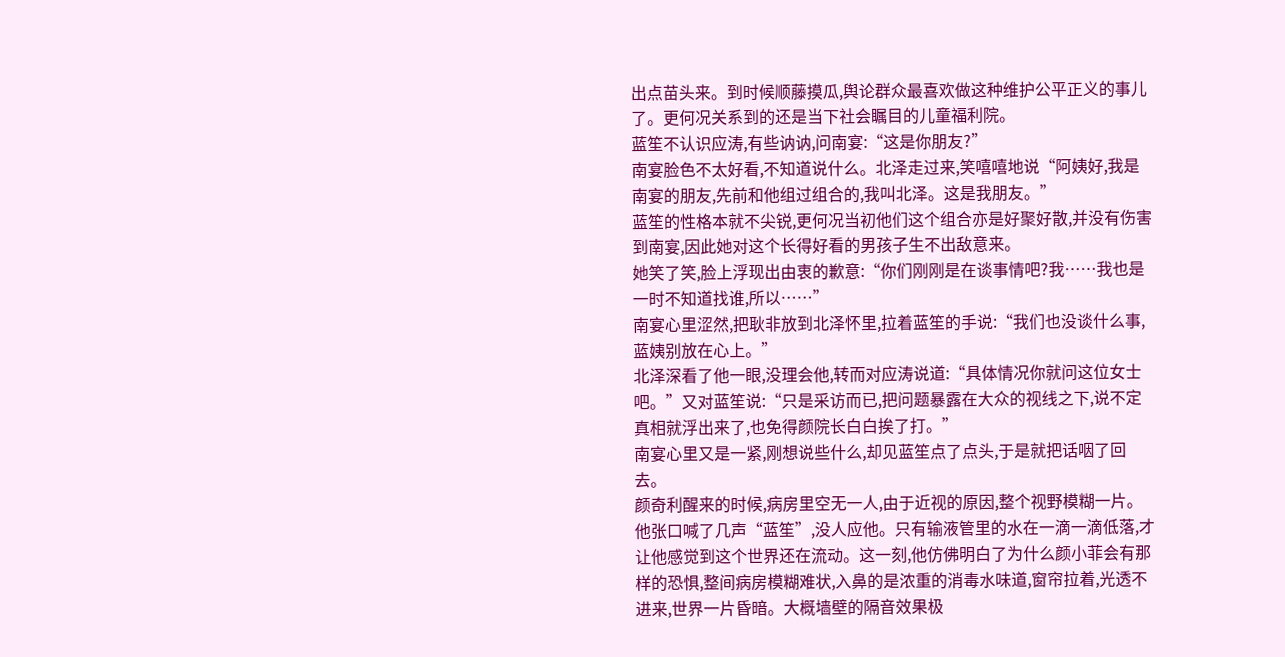出点苗头来。到时候顺藤摸瓜,舆论群众最喜欢做这种维护公平正义的事儿了。更何况关系到的还是当下社会瞩目的儿童福利院。
蓝笙不认识应涛,有些讷讷,问南宴:“这是你朋友?”
南宴脸色不太好看,不知道说什么。北泽走过来,笑嘻嘻地说“阿姨好,我是南宴的朋友,先前和他组过组合的,我叫北泽。这是我朋友。”
蓝笙的性格本就不尖锐,更何况当初他们这个组合亦是好聚好散,并没有伤害到南宴,因此她对这个长得好看的男孩子生不出敌意来。
她笑了笑,脸上浮现出由衷的歉意:“你们刚刚是在谈事情吧?我……我也是一时不知道找谁,所以……”
南宴心里涩然,把耿非放到北泽怀里,拉着蓝笙的手说:“我们也没谈什么事,蓝姨别放在心上。”
北泽深看了他一眼,没理会他,转而对应涛说道:“具体情况你就问这位女士吧。”又对蓝笙说:“只是采访而已,把问题暴露在大众的视线之下,说不定真相就浮出来了,也免得颜院长白白挨了打。”
南宴心里又是一紧,刚想说些什么,却见蓝笙点了点头,于是就把话咽了回去。
颜奇利醒来的时候,病房里空无一人,由于近视的原因,整个视野模糊一片。他张口喊了几声“蓝笙”,没人应他。只有输液管里的水在一滴一滴低落,才让他感觉到这个世界还在流动。这一刻,他仿佛明白了为什么颜小菲会有那样的恐惧,整间病房模糊难状,入鼻的是浓重的消毒水味道,窗帘拉着,光透不进来,世界一片昏暗。大概墙壁的隔音效果极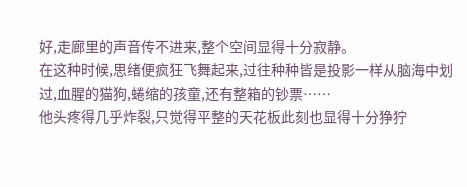好,走廊里的声音传不进来,整个空间显得十分寂静。
在这种时候,思绪便疯狂飞舞起来,过往种种皆是投影一样从脑海中划过,血腥的猫狗,蜷缩的孩童,还有整箱的钞票……
他头疼得几乎炸裂,只觉得平整的天花板此刻也显得十分狰狞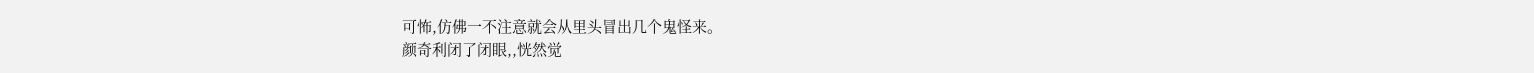可怖,仿佛一不注意就会从里头冒出几个鬼怪来。
颜奇利闭了闭眼,,恍然觉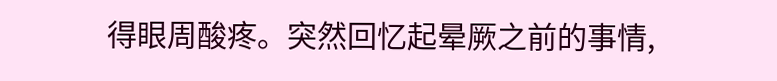得眼周酸疼。突然回忆起晕厥之前的事情,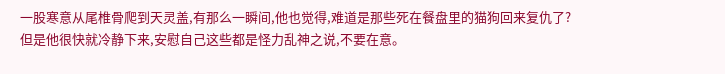一股寒意从尾椎骨爬到天灵盖,有那么一瞬间,他也觉得,难道是那些死在餐盘里的猫狗回来复仇了?
但是他很快就冷静下来,安慰自己这些都是怪力乱神之说,不要在意。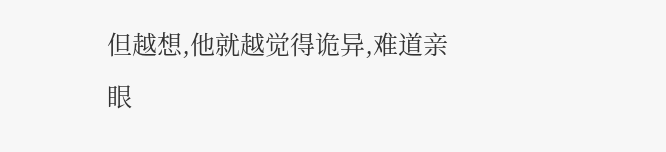但越想,他就越觉得诡异,难道亲眼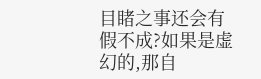目睹之事还会有假不成?如果是虚幻的,那自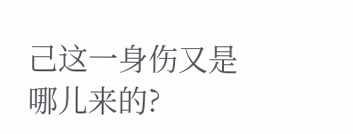己这一身伤又是哪儿来的?